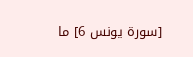[سورة يونس 6] ما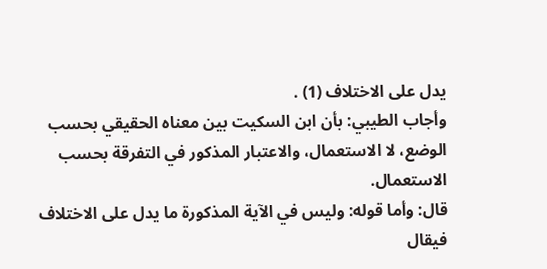يدل على الاختلاف (1) .
وأجاب الطيبي: بأن ابن السكيت بين معناه الحقيقي بحسب الوضع، لا الاستعمال، والاعتبار المذكور في التفرقة بحسب الاستعمال.
قال: وأما قوله: وليس في الآية المذكورة ما يدل على الاختلاف فيقال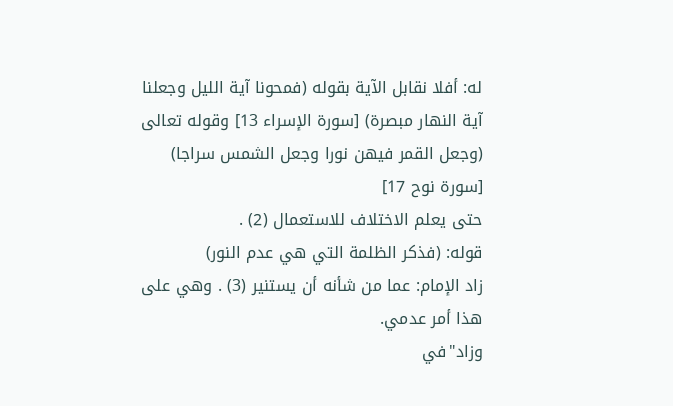له: أفلا نقابل الآية بقوله (فمحونا آية الليل وجعلنا آية النهار مبصرة) [سورة الإسراء 13] وقوله تعالى (وجعل القمر فيهن نورا وجعل الشمس سراجا) [سورة نوح 17]
حتى يعلم الاختلاف للاستعمال (2) .
قوله: (فذكر الظلمة التي هي عدم النور)
زاد الإمام: عما من شأنه أن يستنير (3) . وهي على هذا أمر عدمي.
وزاد"في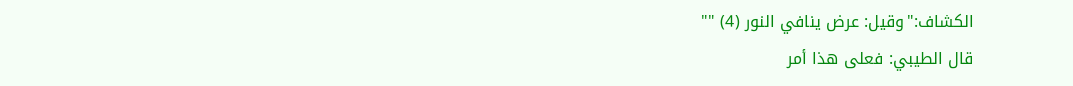الكشاف:"وقيل: عرض ينافي النور (4) ""
قال الطيبي: فعلى هذا أمر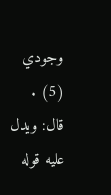وجودي (5) .
قال: ويدل عليه قوله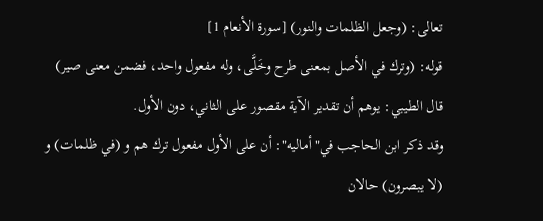تعالى: (وجعل الظلمات والنور) [سورة الأنعام 1]
قوله: (وترك في الأصل بمعنى طرح وخَلَّى، وله مفعول واحد، فضمن معنى صير)
قال الطيبي: يوهم أن تقدير الآية مقصور على الثاني، دون الأول.
وقد ذكر ابن الحاجب في"أماليه": أن على الأول مفعول ترك هم و (في ظلمات) و (لا يبصرون) حالان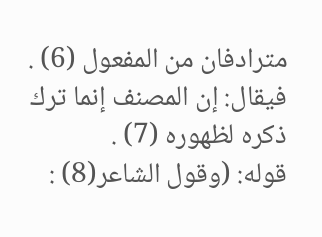مترادفان من المفعول (6) .
فيقال: إن المصنف إنما ترك ذكره لظهوره (7) .
قوله: (وقول الشاعر(8) :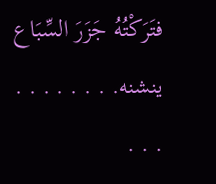فتَرَكْتُهُ جَزَرَ السِّبَاع ينشنه. . . . . . . . . . .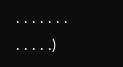. . . . . . . . . . . .)